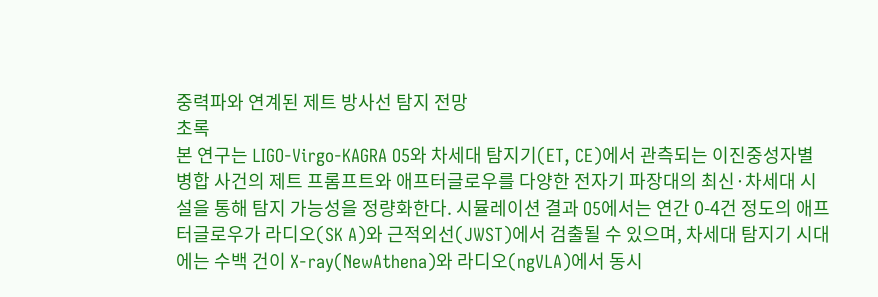중력파와 연계된 제트 방사선 탐지 전망
초록
본 연구는 LIGO‑Virgo‑KAGRA O5와 차세대 탐지기(ET, CE)에서 관측되는 이진중성자별 병합 사건의 제트 프롬프트와 애프터글로우를 다양한 전자기 파장대의 최신·차세대 시설을 통해 탐지 가능성을 정량화한다. 시뮬레이션 결과 O5에서는 연간 0‑4건 정도의 애프터글로우가 라디오(SK A)와 근적외선(JWST)에서 검출될 수 있으며, 차세대 탐지기 시대에는 수백 건이 X‑ray(NewAthena)와 라디오(ngVLA)에서 동시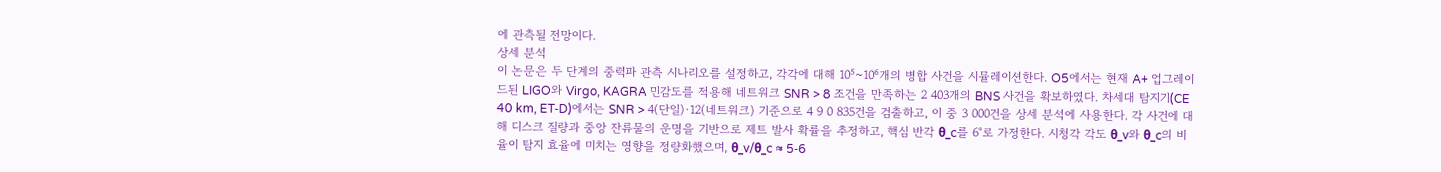에 관측될 전망이다.
상세 분석
이 논문은 두 단계의 중력파 관측 시나리오를 설정하고, 각각에 대해 10⁵~10⁶개의 병합 사건을 시뮬레이션한다. O5에서는 현재 A+ 업그레이드된 LIGO와 Virgo, KAGRA 민감도를 적용해 네트워크 SNR > 8 조건을 만족하는 2 403개의 BNS 사건을 확보하였다. 차세대 탐지기(CE 40 km, ET‑D)에서는 SNR > 4(단일)·12(네트워크) 기준으로 4 9 0 835건을 검출하고, 이 중 3 000건을 상세 분석에 사용한다. 각 사건에 대해 디스크 질량과 중앙 잔류물의 운명을 기반으로 제트 발사 확률을 추정하고, 핵심 반각 θ_c를 6°로 가정한다. 시청각 각도 θ_v와 θ_c의 비율이 탐지 효율에 미치는 영향을 정량화했으며, θ_v/θ_c ≈ 5‑6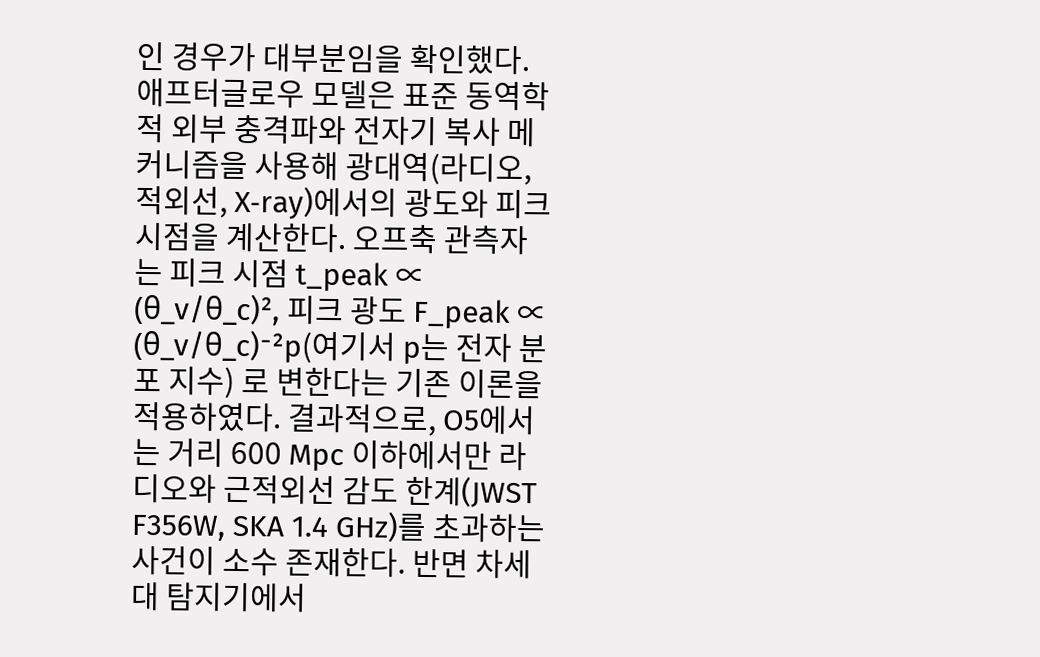인 경우가 대부분임을 확인했다.
애프터글로우 모델은 표준 동역학적 외부 충격파와 전자기 복사 메커니즘을 사용해 광대역(라디오, 적외선, X‑ray)에서의 광도와 피크 시점을 계산한다. 오프축 관측자는 피크 시점 t_peak ∝ (θ_v/θ_c)², 피크 광도 F_peak ∝ (θ_v/θ_c)⁻²p(여기서 p는 전자 분포 지수) 로 변한다는 기존 이론을 적용하였다. 결과적으로, O5에서는 거리 600 Mpc 이하에서만 라디오와 근적외선 감도 한계(JWST F356W, SKA 1.4 GHz)를 초과하는 사건이 소수 존재한다. 반면 차세대 탐지기에서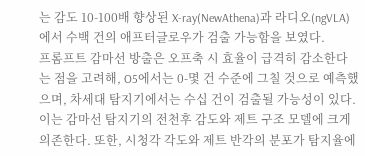는 감도 10‑100배 향상된 X‑ray(NewAthena)과 라디오(ngVLA)에서 수백 건의 애프터글로우가 검출 가능함을 보였다.
프롬프트 감마선 방출은 오프축 시 효율이 급격히 감소한다는 점을 고려해, O5에서는 0‑몇 건 수준에 그칠 것으로 예측했으며, 차세대 탐지기에서는 수십 건이 검출될 가능성이 있다. 이는 감마선 탐지기의 전천후 감도와 제트 구조 모델에 크게 의존한다. 또한, 시청각 각도와 제트 반각의 분포가 탐지율에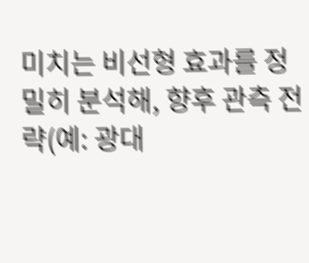미치는 비선형 효과를 정밀히 분석해, 향후 관측 전략(예: 광대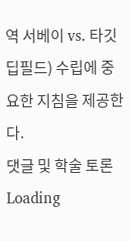역 서베이 vs. 타깃 딥필드) 수립에 중요한 지침을 제공한다.
댓글 및 학술 토론
Loading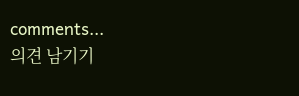comments...
의견 남기기